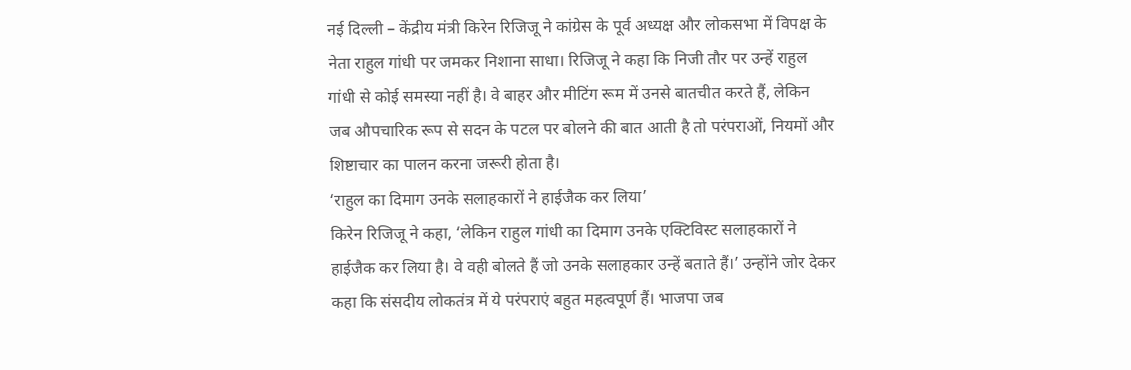नई दिल्ली – केंद्रीय मंत्री किरेन रिजिजू ने कांग्रेस के पूर्व अध्यक्ष और लोकसभा में विपक्ष के नेता राहुल गांधी पर जमकर निशाना साधा। रिजिजू ने कहा कि निजी तौर पर उन्हें राहुल गांधी से कोई समस्या नहीं है। वे बाहर और मीटिंग रूम में उनसे बातचीत करते हैं, लेकिन जब औपचारिक रूप से सदन के पटल पर बोलने की बात आती है तो परंपराओं, नियमों और शिष्टाचार का पालन करना जरूरी होता है।
‘राहुल का दिमाग उनके सलाहकारों ने हाईजैक कर लिया’
किरेन रिजिजू ने कहा, ‘लेकिन राहुल गांधी का दिमाग उनके एक्टिविस्ट सलाहकारों ने हाईजैक कर लिया है। वे वही बोलते हैं जो उनके सलाहकार उन्हें बताते हैं।’ उन्होंने जोर देकर कहा कि संसदीय लोकतंत्र में ये परंपराएं बहुत महत्वपूर्ण हैं। भाजपा जब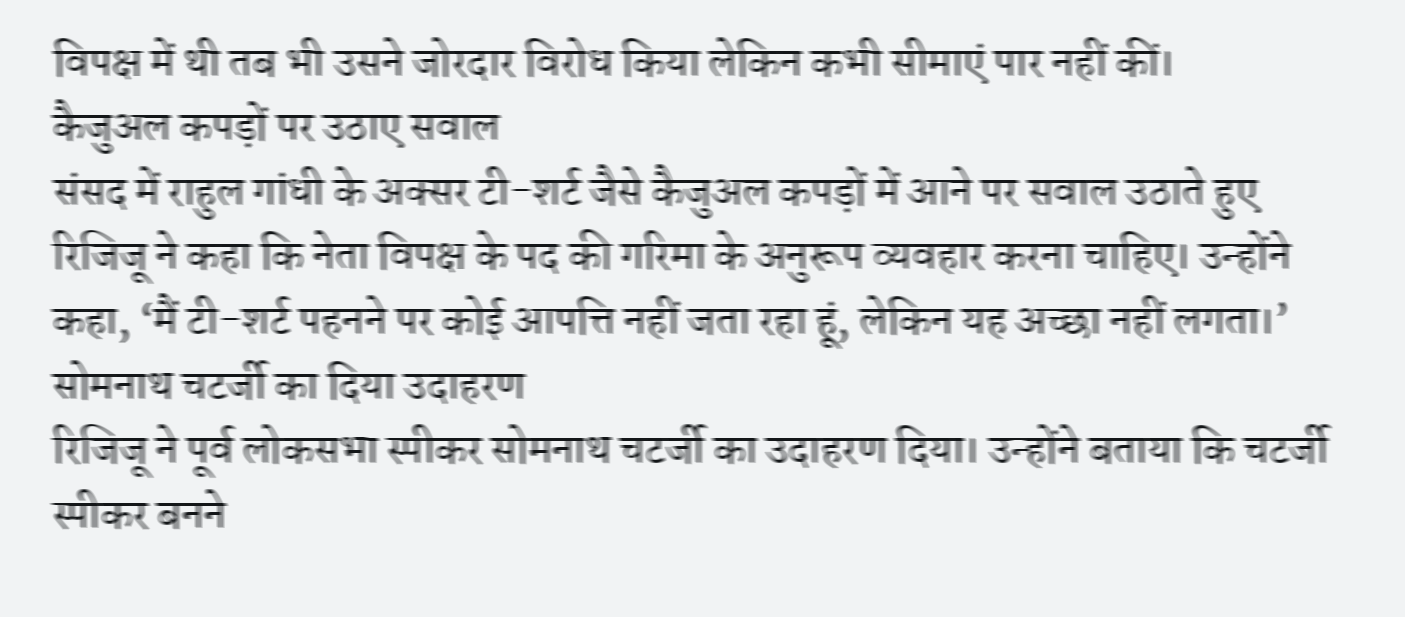विपक्ष में थी तब भी उसने जोरदार विरोध किया लेकिन कभी सीमाएं पार नहीं कीं।
कैजुअल कपड़ों पर उठाए सवाल
संसद में राहुल गांधी के अक्सर टी-शर्ट जैसे कैजुअल कपड़ों में आने पर सवाल उठाते हुए रिजिजू ने कहा कि नेता विपक्ष के पद की गरिमा के अनुरूप व्यवहार करना चाहिए। उन्होंने कहा, ‘मैं टी-शर्ट पहनने पर कोई आपत्ति नहीं जता रहा हूं, लेकिन यह अच्छा नहीं लगता।’
सोमनाथ चटर्जी का दिया उदाहरण
रिजिजू ने पूर्व लोकसभा स्पीकर सोमनाथ चटर्जी का उदाहरण दिया। उन्होंने बताया कि चटर्जी स्पीकर बनने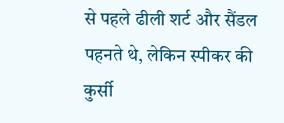से पहले ढीली शर्ट और सैंडल पहनते थे, लेकिन स्पीकर की कुर्सी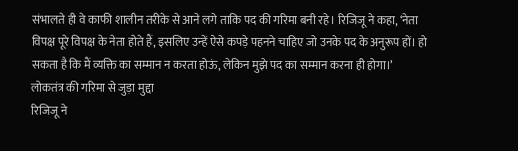संभालते ही वे काफी शालीन तरीके से आने लगे ताकि पद की गरिमा बनी रहे। रिजिजू ने कहा, ‘नेता विपक्ष पूरे विपक्ष के नेता होते हैं, इसलिए उन्हें ऐसे कपड़े पहनने चाहिए जो उनके पद के अनुरूप हों। हो सकता है कि मैं व्यक्ति का सम्मान न करता होऊं, लेकिन मुझे पद का सम्मान करना ही होगा।’
लोकतंत्र की गरिमा से जुड़ा मुद्दा
रिजिजू ने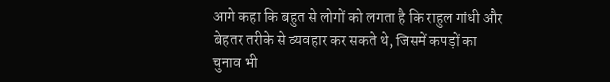आगे कहा कि बहुत से लोगों को लगता है कि राहुल गांधी और बेहतर तरीके से व्यवहार कर सकते थे, जिसमें कपड़ों का चुनाव भी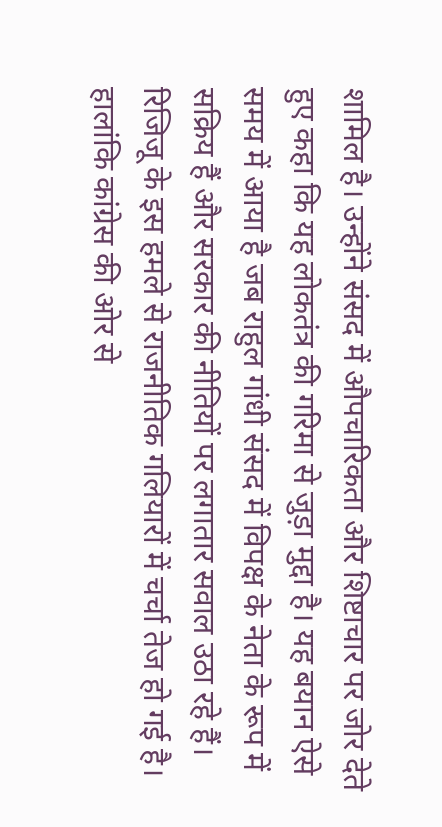शामिल है। उन्होंने संसद में औपचारिकता और शिष्टाचार पर जोर देते हुए कहा कि यह लोकतंत्र की गरिमा से जुड़ा मुद्दा है। यह बयान ऐसे समय में आया है जब राहुल गांधी संसद में विपक्ष के नेता के रूप में सक्रिय हैं और सरकार की नीतियों पर लगातार सवाल उठा रहे हैं। रिजिजू के इस हमले से राजनीतिक गलियारों में चर्चा तेज हो गई है। हालांकि कांग्रेस की ओर से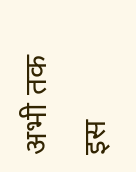अभी तक इस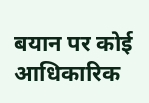बयान पर कोई आधिकारिक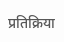प्रतिक्रिया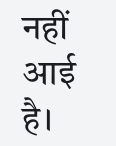नहीं आई है।